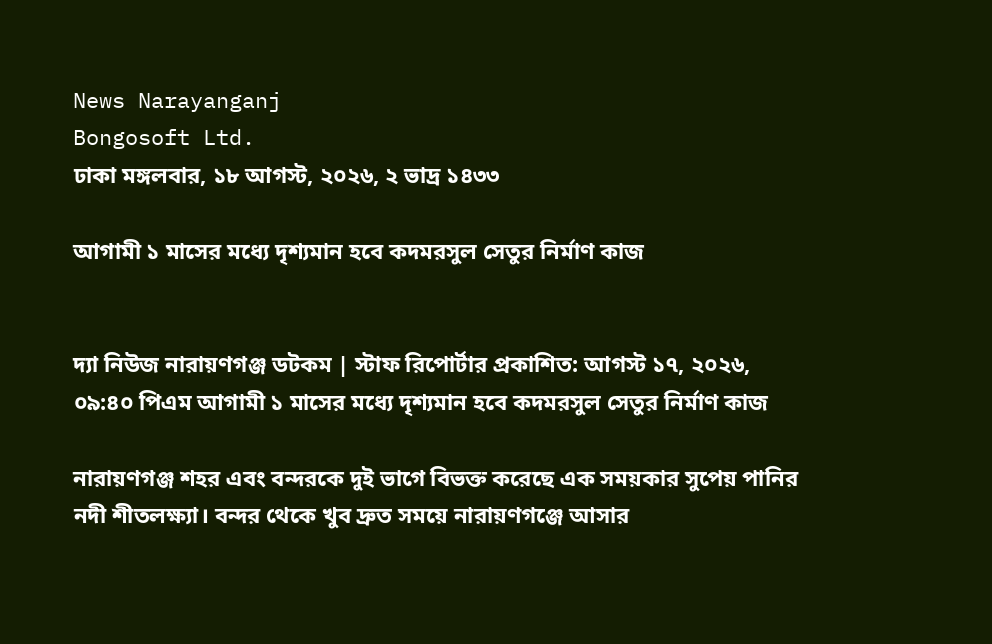News Narayanganj
Bongosoft Ltd.
ঢাকা মঙ্গলবার, ১৮ আগস্ট, ২০২৬, ২ ভাদ্র ১৪৩৩

আগামী ১ মাসের মধ্যে দৃশ্যমান হবে কদমরসুল সেতুর নির্মাণ কাজ


দ্যা নিউজ নারায়ণগঞ্জ ডটকম | স্টাফ রিপোর্টার প্রকাশিত: আগস্ট ১৭, ২০২৬, ০৯:৪০ পিএম আগামী ১ মাসের মধ্যে দৃশ্যমান হবে কদমরসুল সেতুর নির্মাণ কাজ

নারায়ণগঞ্জ শহর এবং বন্দরকে দুই ভাগে বিভক্ত করেছে এক সময়কার সুপেয় পানির নদী শীতলক্ষ্যা। বন্দর থেকে খুব দ্রুত সময়ে নারায়ণগঞ্জে আসার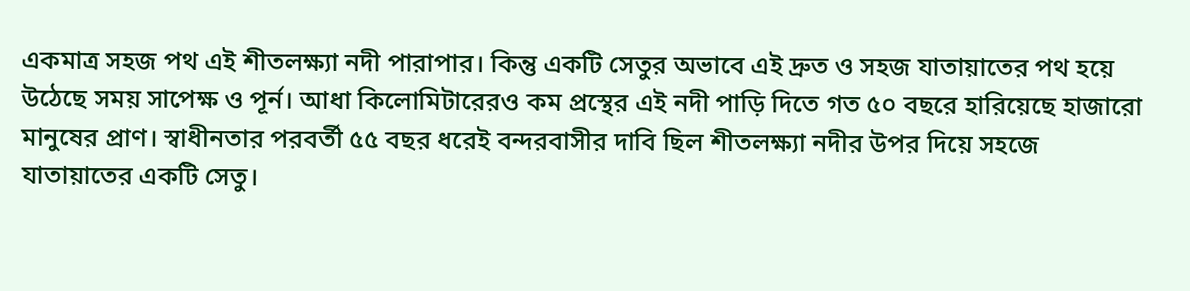একমাত্র সহজ পথ এই শীতলক্ষ্যা নদী পারাপার। কিন্তু একটি সেতুর অভাবে এই দ্রুত ও সহজ যাতায়াতের পথ হয়ে উঠেছে সময় সাপেক্ষ ও পূর্ন। আধা কিলোমিটারেরও কম প্রস্থের এই নদী পাড়ি দিতে গত ৫০ বছরে হারিয়েছে হাজারো মানুষের প্রাণ। স্বাধীনতার পরবর্তী ৫৫ বছর ধরেই বন্দরবাসীর দাবি ছিল শীতলক্ষ্যা নদীর উপর দিয়ে সহজে যাতায়াতের একটি সেতু।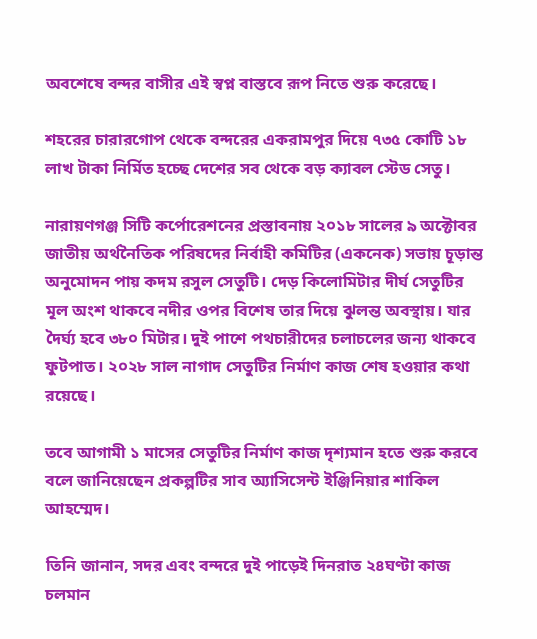অবশেষে বন্দর বাসীর এই স্বপ্ন বাস্তবে রূপ নিতে শুরু করেছে।

শহরের চারারগোপ থেকে বন্দরের একরামপুর দিয়ে ৭৩৫ কোটি ১৮ লাখ টাকা নির্মিত হচ্ছে দেশের সব থেকে বড় ক্যাবল স্টেড সেতু।

নারায়ণগঞ্জ সিটি কর্পোরেশনের প্রস্তাবনায় ২০১৮ সালের ৯ অক্টোবর জাতীয় অর্থনৈতিক পরিষদের নির্বাহী কমিটির (একনেক) সভায় চূড়ান্ত অনুমোদন পায় কদম রসুল সেতুটি। দেড় কিলোমিটার দীর্ঘ সেতুটির মূল অংশ থাকবে নদীর ওপর বিশেষ তার দিয়ে ঝুলন্ত অবস্থায়। যার দৈর্ঘ্য হবে ৩৮০ মিটার। দুই পাশে পথচারীদের চলাচলের জন্য থাকবে ফুটপাত। ২০২৮ সাল নাগাদ সেতুটির নির্মাণ কাজ শেষ হওয়ার কথা রয়েছে।

তবে আগামী ১ মাসের সেতুটির নির্মাণ কাজ দৃশ্যমান হতে শুরু করবে বলে জানিয়েছেন প্রকল্পটির সাব অ্যাসিসেন্ট ইঞ্জিনিয়ার শাকিল আহম্মেদ।

তিনি জানান, সদর এবং বন্দরে দুই পাড়েই দিনরাত ২৪ঘণ্টা কাজ চলমান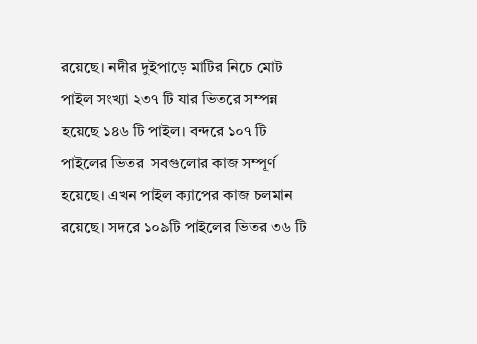রয়েছে। নদীর দুইপাড়ে মাটির নিচে মোট পাইল সংখ্যা ২৩৭ টি যার ভিতরে সম্পন্ন হয়েছে ১৪৬ টি পাইল। বন্দরে ১০৭ টি পাইলের ভিতর  সবগুলোর কাজ সম্পূর্ণ হয়েছে। এখন পাইল ক্যাপের কাজ চলমান রয়েছে। সদরে ১০৯টি পাইলের ভিতর ৩৬ টি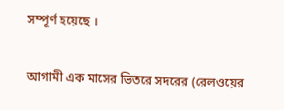সম্পূর্ণ হয়েছে ।

আগামী এক মাসের ভিতরে সদরের (রেলওয়ের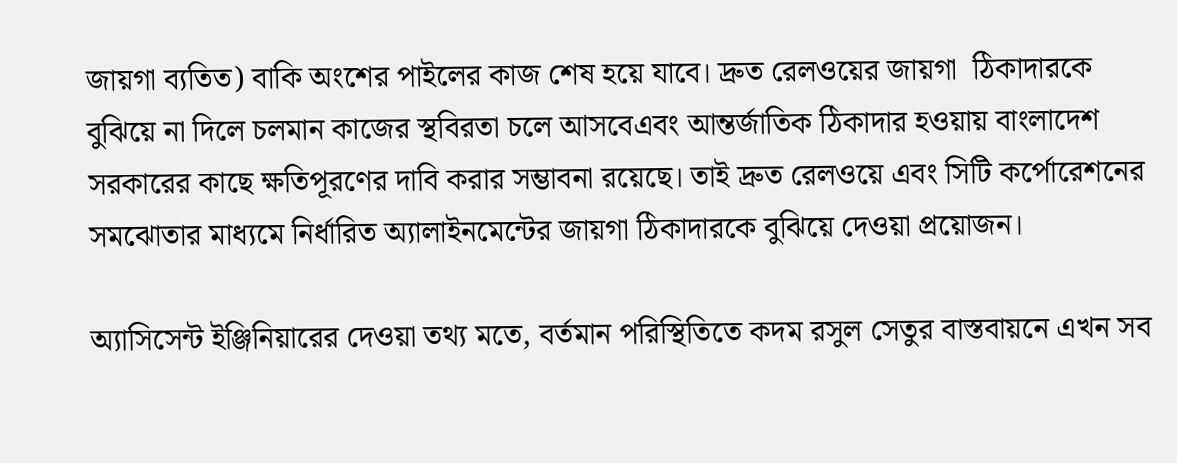জায়গা ব্যতিত) বাকি অংশের পাইলের কাজ শেষ হয়ে যাবে। দ্রুত রেলওয়ের জায়গা  ঠিকাদারকে বুঝিয়ে না দিলে চলমান কাজের স্থবিরতা চলে আসবেএবং আন্তর্জাতিক ঠিকাদার হওয়ায় বাংলাদেশ সরকারের কাছে ক্ষতিপূরণের দাবি করার সম্ভাবনা রয়েছে। তাই দ্রুত রেলওয়ে এবং সিটি কর্পোরেশনের সমঝোতার মাধ্যমে নির্ধারিত অ্যালাইনমেন্টের জায়গা ঠিকাদারকে বুঝিয়ে দেওয়া প্রয়োজন।

অ্যাসিসেন্ট ইঞ্জিনিয়ারের দেওয়া তথ্য মতে, বর্তমান পরিস্থিতিতে কদম রসুল সেতুর বাস্তবায়নে এখন সব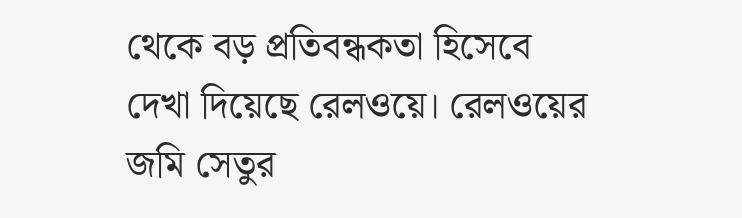থেকে বড় প্রতিবন্ধকতা হিসেবে দেখা দিয়েছে রেলওয়ে। রেলওয়ের জমি সেতুর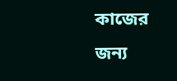কাজের জন্য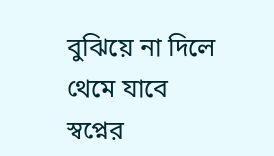বুঝিয়ে না দিলে থেমে যাবে স্বপ্নের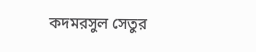কদমরসুল সেতুর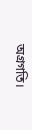অগ্রগতি।